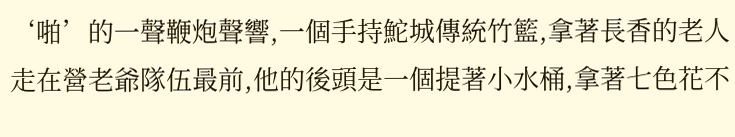‘啪’的一聲鞭炮聲響,一個手持鮀城傳統竹籃,拿著長香的老人走在營老爺隊伍最前,他的後頭是一個提著小水桶,拿著七色花不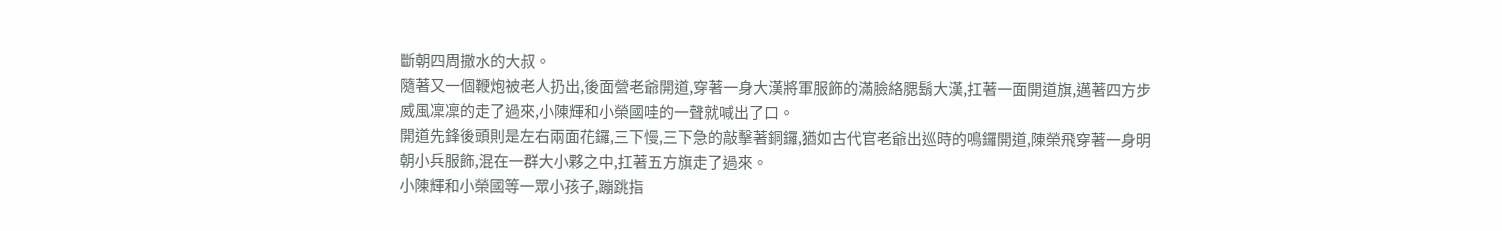斷朝四周撒水的大叔。
隨著又一個鞭炮被老人扔出,後面營老爺開道,穿著一身大漢將軍服飾的滿臉絡腮鬍大漢,扛著一面開道旗,邁著四方步威風凜凜的走了過來,小陳輝和小榮國哇的一聲就喊出了口。
開道先鋒後頭則是左右兩面花鑼,三下慢,三下急的敲擊著銅鑼,猶如古代官老爺出巡時的鳴鑼開道,陳榮飛穿著一身明朝小兵服飾,混在一群大小夥之中,扛著五方旗走了過來。
小陳輝和小榮國等一眾小孩子,蹦跳指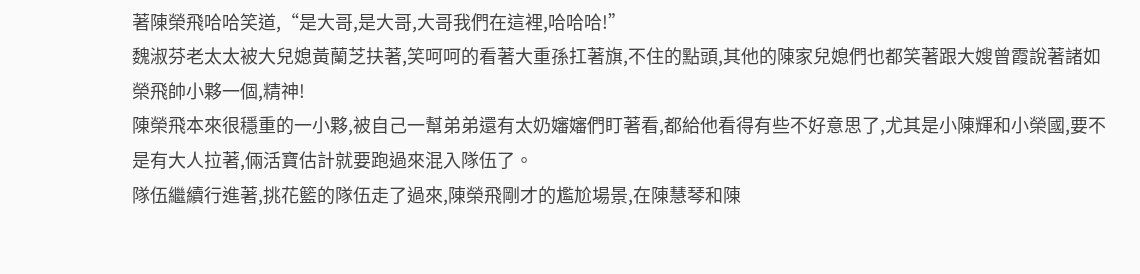著陳榮飛哈哈笑道,“是大哥,是大哥,大哥我們在這裡,哈哈哈!”
魏淑芬老太太被大兒媳黃蘭芝扶著,笑呵呵的看著大重孫扛著旗,不住的點頭,其他的陳家兒媳們也都笑著跟大嫂曾霞說著諸如榮飛帥小夥一個,精神!
陳榮飛本來很穩重的一小夥,被自己一幫弟弟還有太奶嬸嬸們盯著看,都給他看得有些不好意思了,尤其是小陳輝和小榮國,要不是有大人拉著,倆活寶估計就要跑過來混入隊伍了。
隊伍繼續行進著,挑花籃的隊伍走了過來,陳榮飛剛才的尷尬場景,在陳慧琴和陳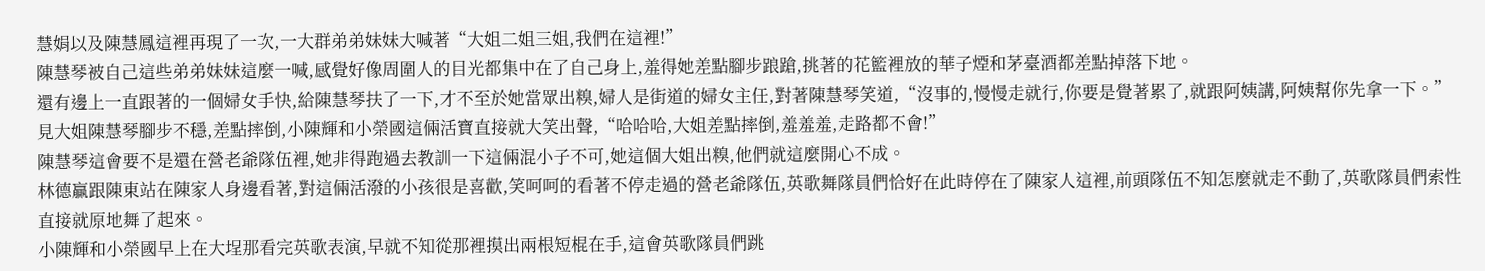慧娟以及陳慧鳳這裡再現了一次,一大群弟弟妹妹大喊著“大姐二姐三姐,我們在這裡!”
陳慧琴被自己這些弟弟妹妹這麼一喊,感覺好像周圍人的目光都集中在了自己身上,羞得她差點腳步踉蹌,挑著的花籃裡放的華子煙和茅臺酒都差點掉落下地。
還有邊上一直跟著的一個婦女手快,給陳慧琴扶了一下,才不至於她當眾出糗,婦人是街道的婦女主任,對著陳慧琴笑道,“沒事的,慢慢走就行,你要是覺著累了,就跟阿姨講,阿姨幫你先拿一下。”
見大姐陳慧琴腳步不穩,差點摔倒,小陳輝和小榮國這倆活寶直接就大笑出聲,“哈哈哈,大姐差點摔倒,羞羞羞,走路都不會!”
陳慧琴這會要不是還在營老爺隊伍裡,她非得跑過去教訓一下這倆混小子不可,她這個大姐出糗,他們就這麼開心不成。
林德贏跟陳東站在陳家人身邊看著,對這倆活潑的小孩很是喜歡,笑呵呵的看著不停走過的營老爺隊伍,英歌舞隊員們恰好在此時停在了陳家人這裡,前頭隊伍不知怎麼就走不動了,英歌隊員們索性直接就原地舞了起來。
小陳輝和小榮國早上在大埕那看完英歌表演,早就不知從那裡摸出兩根短棍在手,這會英歌隊員們跳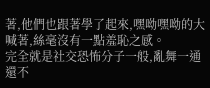著,他們也跟著學了起來,嘿呦嘿呦的大喊著,絲毫沒有一點羞恥之感。
完全就是社交恐怖分子一般,亂舞一通還不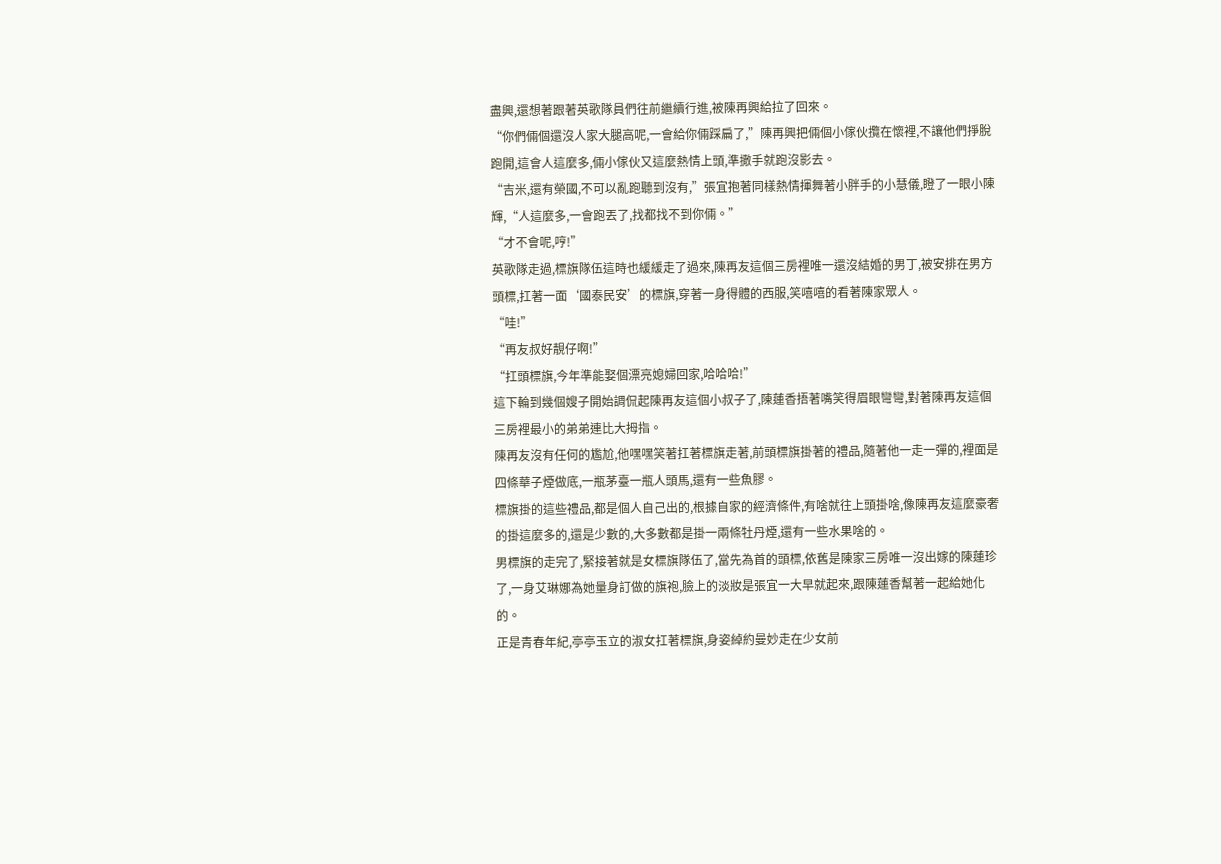盡興,還想著跟著英歌隊員們往前繼續行進,被陳再興給拉了回來。
“你們倆個還沒人家大腿高呢,一會給你倆踩扁了,”陳再興把倆個小傢伙攬在懷裡,不讓他們掙脫跑開,這會人這麼多,倆小傢伙又這麼熱情上頭,準撒手就跑沒影去。
“吉米,還有榮國,不可以亂跑聽到沒有,”張宜抱著同樣熱情揮舞著小胖手的小慧儀,瞪了一眼小陳輝,“人這麼多,一會跑丟了,找都找不到你倆。”
“才不會呢,哼!”
英歌隊走過,標旗隊伍這時也緩緩走了過來,陳再友這個三房裡唯一還沒結婚的男丁,被安排在男方頭標,扛著一面‘國泰民安’的標旗,穿著一身得體的西服,笑嘻嘻的看著陳家眾人。
“哇!”
“再友叔好靚仔啊!”
“扛頭標旗,今年準能娶個漂亮媳婦回家,哈哈哈!”
這下輪到幾個嫂子開始調侃起陳再友這個小叔子了,陳蓮香捂著嘴笑得眉眼彎彎,對著陳再友這個三房裡最小的弟弟連比大拇指。
陳再友沒有任何的尷尬,他嘿嘿笑著扛著標旗走著,前頭標旗掛著的禮品,隨著他一走一彈的,裡面是四條華子煙做底,一瓶茅臺一瓶人頭馬,還有一些魚膠。
標旗掛的這些禮品,都是個人自己出的,根據自家的經濟條件,有啥就往上頭掛啥,像陳再友這麼豪奢的掛這麼多的,還是少數的,大多數都是掛一兩條牡丹煙,還有一些水果啥的。
男標旗的走完了,緊接著就是女標旗隊伍了,當先為首的頭標,依舊是陳家三房唯一沒出嫁的陳蓮珍了,一身艾琳娜為她量身訂做的旗袍,臉上的淡妝是張宜一大早就起來,跟陳蓮香幫著一起給她化的。
正是青春年紀,亭亭玉立的淑女扛著標旗,身姿綽約曼妙走在少女前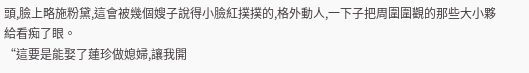頭,臉上略施粉黛,這會被幾個嫂子說得小臉紅撲撲的,格外動人,一下子把周圍圍觀的那些大小夥給看痴了眼。
“這要是能娶了蓮珍做媳婦,讓我開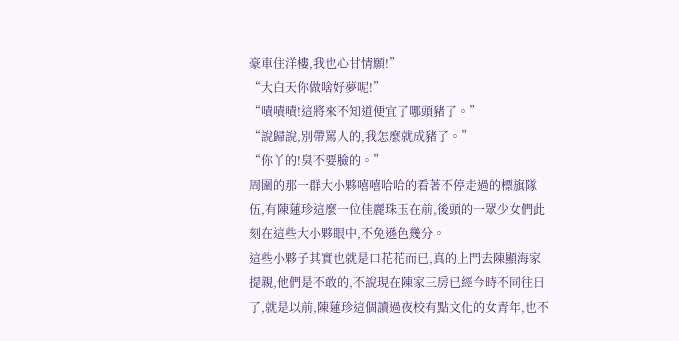豪車住洋樓,我也心甘情願!”
“大白天你做啥好夢呢!”
“嘖嘖嘖!這將來不知道便宜了哪頭豬了。”
“說歸說,別帶罵人的,我怎麼就成豬了。”
“你丫的!臭不要臉的。”
周圍的那一群大小夥嘻嘻哈哈的看著不停走過的標旗隊伍,有陳蓮珍這麼一位佳麗珠玉在前,後頭的一眾少女們此刻在這些大小夥眼中,不免遜色幾分。
這些小夥子其實也就是口花花而已,真的上門去陳顯海家提親,他們是不敢的,不說現在陳家三房已經今時不同往日了,就是以前,陳蓮珍這個讀過夜校有點文化的女青年,也不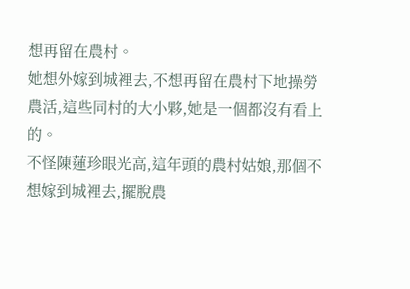想再留在農村。
她想外嫁到城裡去,不想再留在農村下地操勞農活,這些同村的大小夥,她是一個都沒有看上的。
不怪陳蓮珍眼光高,這年頭的農村姑娘,那個不想嫁到城裡去,擺脫農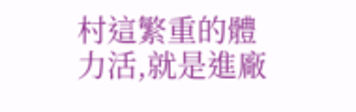村這繁重的體力活,就是進廠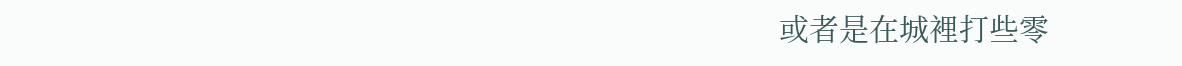或者是在城裡打些零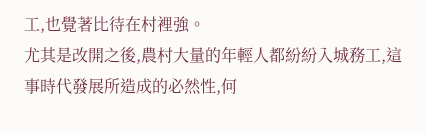工,也覺著比待在村裡強。
尤其是改開之後,農村大量的年輕人都紛紛入城務工,這事時代發展所造成的必然性,何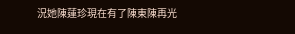況她陳蓮珍現在有了陳東陳再光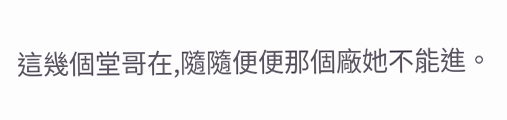這幾個堂哥在,隨隨便便那個廠她不能進。